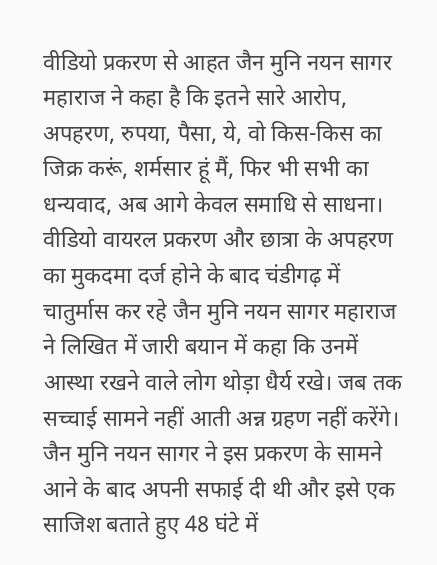वीडियो प्रकरण से आहत जैन मुनि नयन सागर महाराज ने कहा है कि इतने सारे आरोप, अपहरण, रुपया, पैसा, ये, वो किस-किस का जिक्र करूं, शर्मसार हूं मैं, फिर भी सभी का धन्यवाद, अब आगे केवल समाधि से साधना। वीडियो वायरल प्रकरण और छात्रा के अपहरण का मुकदमा दर्ज होने के बाद चंडीगढ़ में चातुर्मास कर रहे जैन मुनि नयन सागर महाराज ने लिखित में जारी बयान में कहा कि उनमें आस्था रखने वाले लोग थोड़ा धैर्य रखे। जब तक सच्चाई सामने नहीं आती अन्न ग्रहण नहीं करेंगे।
जैन मुनि नयन सागर ने इस प्रकरण के सामने आने के बाद अपनी सफाई दी थी और इसे एक साजिश बताते हुए 48 घंटे में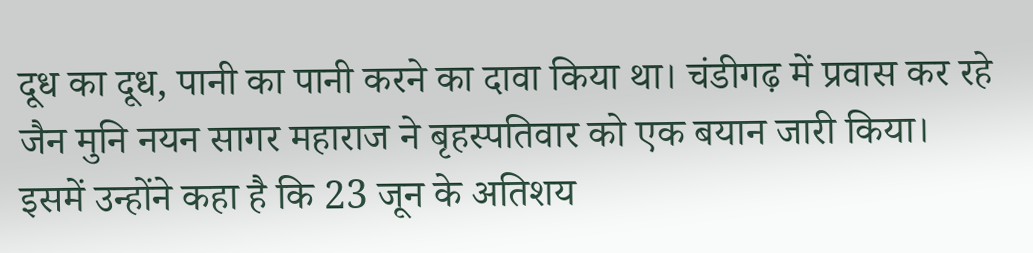दूध का दूध, पानी का पानी करने का दावा किया था। चंडीगढ़ में प्रवास कर रहे जैन मुनि नयन सागर महाराज ने बृहस्पतिवार को एक बयान जारी किया।
इसमें उन्होंने कहा है कि 23 जून के अतिशय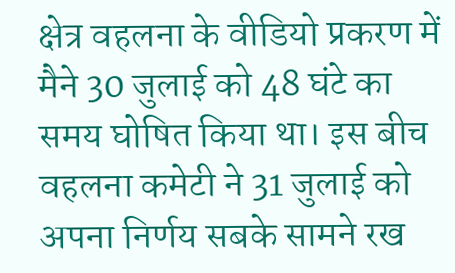क्षेत्र वहलना के वीडियो प्रकरण में मैने 30 जुलाई को 48 घंटे का समय घोषित किया था। इस बीच वहलना कमेटी ने 31 जुलाई को अपना निर्णय सबके सामने रख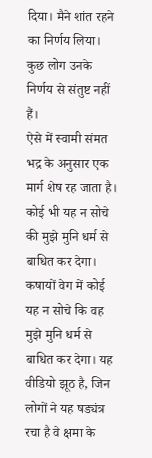दिया। मैने शांत रहने का निर्णय लिया। कुछ लोग उनके निर्णय से संतुष्ट नहीं हैं।
ऐसे में स्वामी संमत भद्र के अनुसार एक मार्ग शेष रह जाता है। कोई भी यह न सोचे की मुझे मुनि धर्म से बाधित कर देगा। कषायों वेग में कोई यह न सोचे कि वह मुझे मुनि धर्म से बाधित कर देगा। यह वीडियो झूठ है, जिन लोगों ने यह षड्यंत्र रचा है वे क्षमा के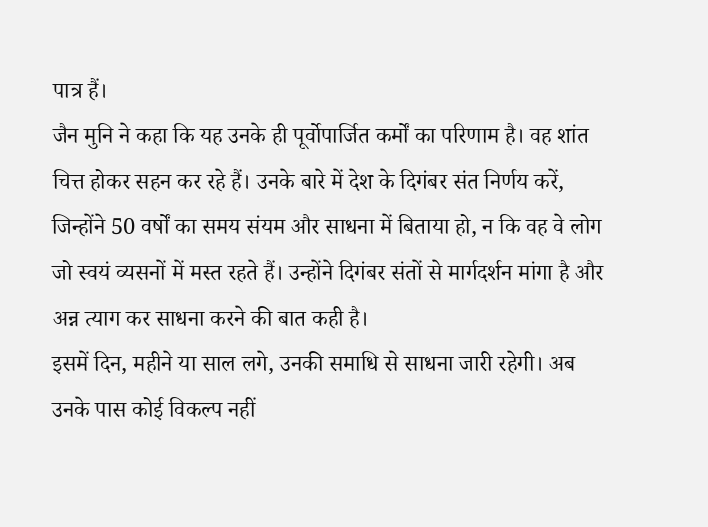पात्र हैं।
जैन मुनि ने कहा कि यह उनके ही पूर्वोपार्जित कर्मों का परिणाम है। वह शांत चित्त होकर सहन कर रहे हैं। उनके बारे में देश के दिगंबर संत निर्णय करें, जिन्होंने 50 वर्षों का समय संयम और साधना में बिताया हो, न कि वह वे लोग जो स्वयं व्यसनों में मस्त रहते हैं। उन्होंने दिगंबर संतों से मार्गदर्शन मांगा है और अन्न त्याग कर साधना करने की बात कही है।
इसमें दिन, महीने या साल लगे, उनकी समाधि से साधना जारी रहेगी। अब उनके पास कोई विकल्प नहीं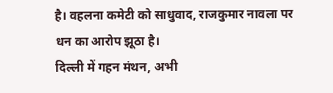है। वहलना कमेटी को साधुवाद, राजकुमार नावला पर धन का आरोप झूठा है।
दिल्ली में गहन मंथन, अभी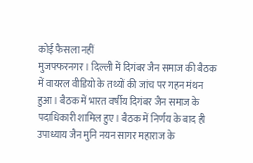कोई फैसला नहीं
मुजफ्फरनगर। दिल्ली में दिगंबर जैन समाज की बैठक में वायरल वीडियो के तथ्यों की जांच पर गहन मंथन हुआ। बैठक में भारत वर्षीय दिगंबर जैन समाज के पदाधिकारी शामिल हुए। बैठक में निर्णय के बाद ही उपाध्याय जैन मुनि नयन सागर महाराज के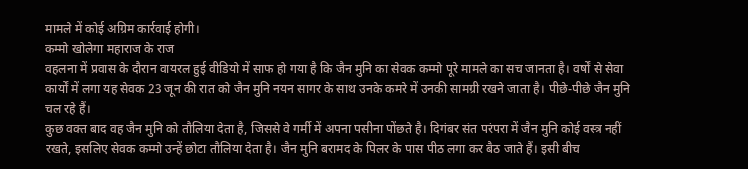मामले में कोई अग्रिम कार्रवाई होगी।
कम्मो खोलेगा महाराज के राज
वहलना में प्रवास के दौरान वायरल हुई वीडियो में साफ हो गया है कि जैन मुनि का सेवक कम्मो पूरे मामले का सच जानता है। वर्षों से सेवा कार्यों में लगा यह सेवक 23 जून की रात को जैन मुनि नयन सागर के साथ उनके कमरे में उनकी सामग्री रखने जाता है। पीछे-पीछे जैन मुनि चल रहे हैं।
कुछ वक्त बाद वह जैन मुनि को तौलिया देता है, जिससे वे गर्मी में अपना पसीना पोंछते है। दिगंबर संत परंपरा में जैन मुनि कोई वस्त्र नहीं रखते, इसलिए सेवक कम्मो उन्हें छोटा तौलिया देता है। जैन मुनि बरामद के पिलर के पास पीठ लगा कर बैठ जाते हैं। इसी बीच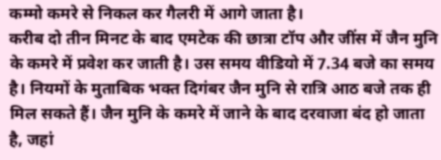कम्मो कमरे से निकल कर गैलरी में आगे जाता है।
करीब दो तीन मिनट के बाद एमटेक की छात्रा टॉप और जींस में जैन मुनि के कमरे में प्रवेश कर जाती है। उस समय वीडियो में 7.34 बजे का समय है। नियमों के मुताबिक भक्त दिगंबर जैन मुनि से रात्रि आठ बजे तक ही मिल सकते हैं। जैन मुनि के कमरे में जाने के बाद दरवाजा बंद हो जाता है, जहां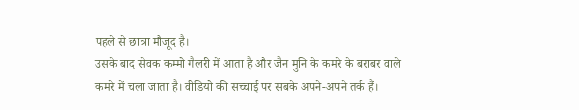पहले से छात्रा मौजूद है।
उसके बाद सेवक कम्मो गैलरी में आता है और जैन मुनि के कमरे के बराबर वाले कमरे में चला जाता है। वीडियो की सच्चाई पर सबके अपने-अपने तर्क हैं।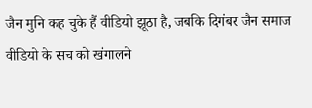जैन मुनि कह चुके हैं वीडियो झूठा है, जबकि दिगंबर जैन समाज वीडियो के सच को खंगालने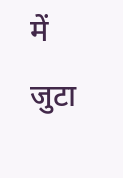में जुटा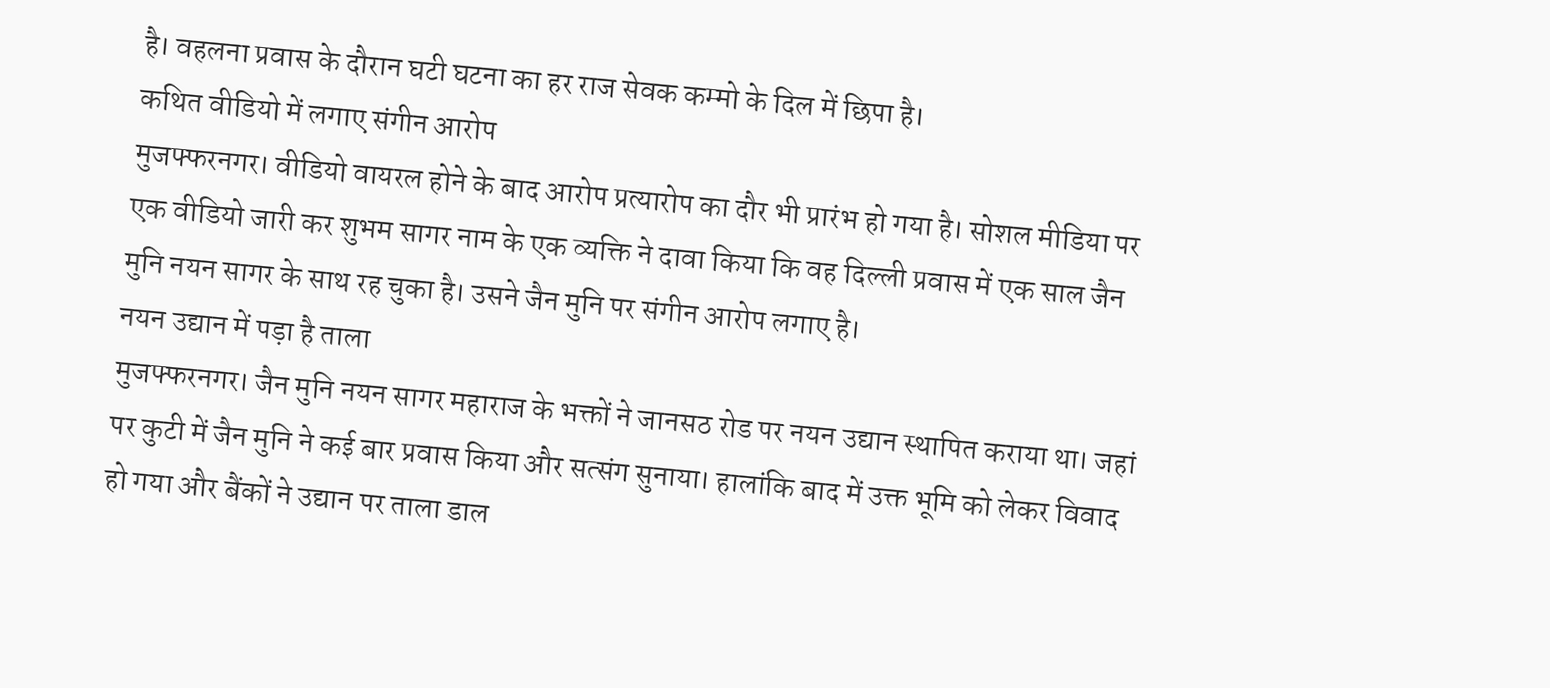है। वहलना प्रवास के दौरान घटी घटना का हर राज सेवक कम्मो के दिल में छिपा है।
कथित वीडियो में लगाए संगीन आरोप
मुजफ्फरनगर। वीडियो वायरल होने के बाद आरोप प्रत्यारोप का दौर भी प्रारंभ हो गया है। सोशल मीडिया पर एक वीडियो जारी कर शुभम सागर नाम के एक व्यक्ति ने दावा किया कि वह दिल्ली प्रवास में एक साल जैन मुनि नयन सागर के साथ रह चुका है। उसने जैन मुनि पर संगीन आरोप लगाए है।
नयन उद्यान में पड़ा है ताला
मुजफ्फरनगर। जैन मुनि नयन सागर महाराज के भक्तों ने जानसठ रोड पर नयन उद्यान स्थापित कराया था। जहां पर कुटी में जैन मुनि ने कई बार प्रवास किया और सत्संग सुनाया। हालांकि बाद में उक्त भूमि को लेकर विवाद हो गया और बैंकों ने उद्यान पर ताला डाल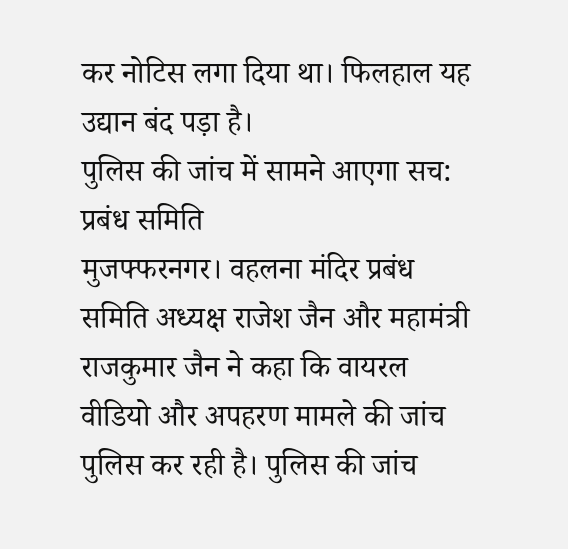कर नोटिस लगा दिया था। फिलहाल यह उद्यान बंद पड़ा है।
पुलिस की जांच में सामने आएगा सच: प्रबंध समिति
मुजफ्फरनगर। वहलना मंदिर प्रबंध समिति अध्यक्ष राजेश जैन और महामंत्री राजकुमार जैन ने कहा कि वायरल वीडियो और अपहरण मामले की जांच पुलिस कर रही है। पुलिस की जांच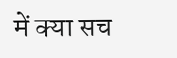में क्या सच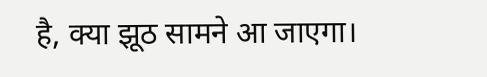है, क्या झूठ सामने आ जाएगा।